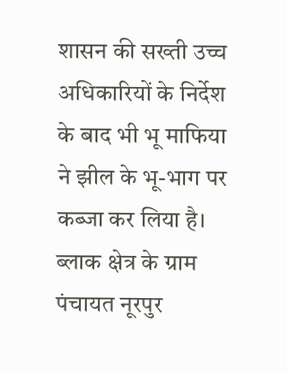शासन की सख्ती उच्च अधिकारियों के निर्देश के बाद भी भू माफिया ने झील के भू-भाग पर कब्जा कर लिया है। ब्लाक क्षेत्र के ग्राम पंचायत नूरपुर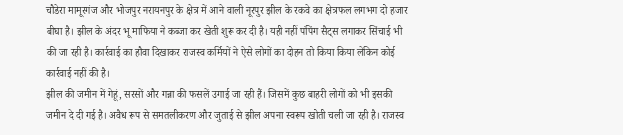चौडेरा मामूरगंज और भोजपुर नरायनपुर के क्षेत्र में आने वाली नूरपुर झील के रकवे का क्षेत्रफल लगभग दो हजार बीघा है। झील के अंदर भू माफिया ने कब्जा कर खेती शुरू कर दी है। यही नहीं पंपिंग सैट्स लगाकर सिंचाई भी की जा रही है। कार्रवाई का हौवा दिखाकर राजस्व कर्मियों ने ऐसे लोगों का दोहन तो किया किया लेकिन कोई कार्रवाई नहीं की है।
झील की जमीन में गेहूं, सरसों और गन्ना की फसलें उगाई जा रही हैं। जिसमें कुछ बाहरी लोगों को भी इसकी जमीन दे दी गई है। अवैध रूप से समतलीकरण और जुताई से झील अपना स्वरूप खोती चली जा रही है। राजस्व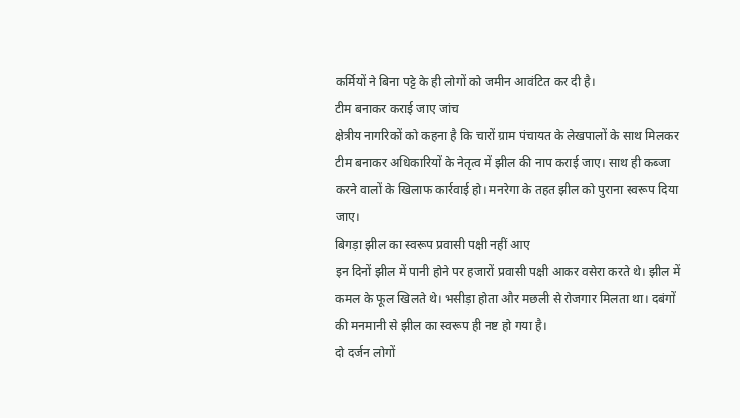कर्मियों ने बिना पट्टे के ही लोगों को जमीन आवंटित कर दी है।
टीम बनाकर कराई जाए जांच
क्षेत्रीय नागरिकों को कहना है कि चारों ग्राम पंचायत के लेखपालों के साथ मिलकर टीम बनाकर अधिकारियों के नेतृत्व में झील की नाप कराई जाए। साथ ही कब्जा करने वालों के खिलाफ कार्रवाई हो। मनरेगा के तहत झील को पुराना स्वरूप दिया जाए।
बिगड़ा झील का स्वरूप प्रवासी पक्षी नहीं आए
इन दिनों झील में पानी होने पर हजारों प्रवासी पक्षी आकर वसेरा करते थे। झील में कमल के फूल खिलते थे। भसीड़ा होता और मछली से रोजगार मिलता था। दबंगों की मनमानी से झील का स्वरूप ही नष्ट हो गया है।
दो दर्जन लोगों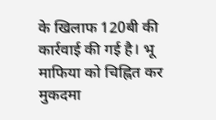के खिलाफ 120बी की कार्रवाई की गई है। भू माफिया को चिह्नित कर मुकदमा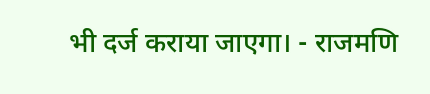भी दर्ज कराया जाएगा। - राजमणि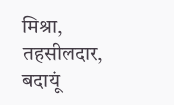मिश्रा, तहसीलदार, बदायूं